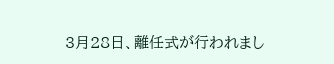3月28日、離任式が行われまし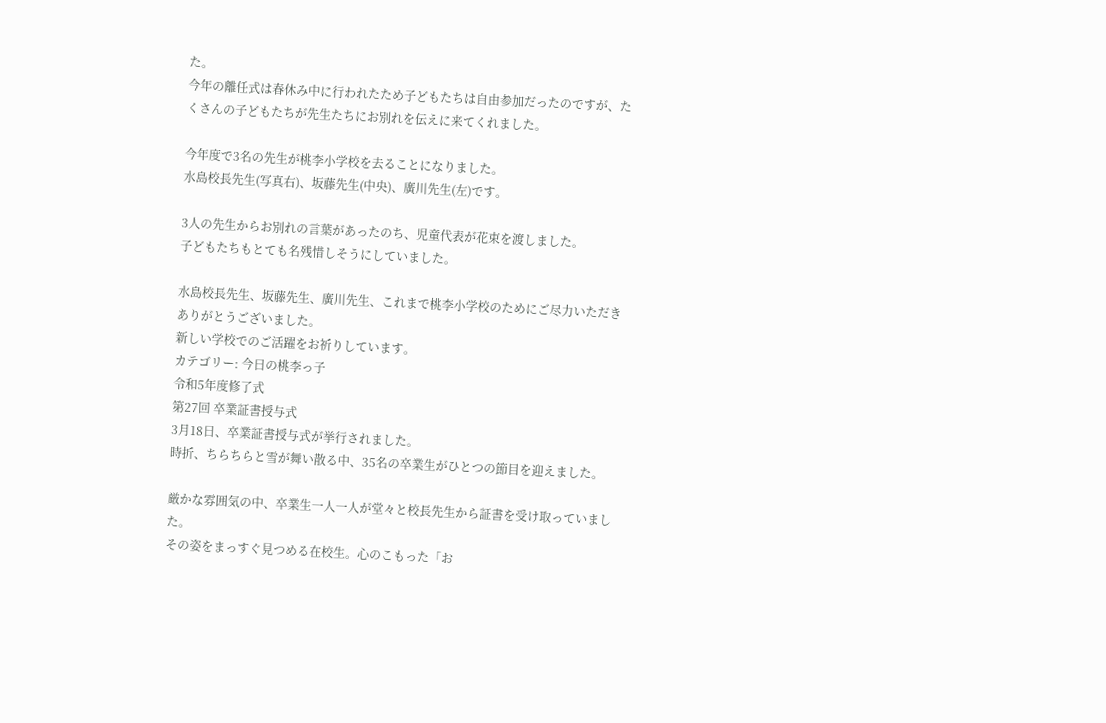た。
今年の離任式は春休み中に行われたため子どもたちは自由参加だったのですが、たくさんの子どもたちが先生たちにお別れを伝えに来てくれました。

今年度で3名の先生が桃李小学校を去ることになりました。
水島校長先生(写真右)、坂藤先生(中央)、廣川先生(左)です。

3人の先生からお別れの言葉があったのち、児童代表が花束を渡しました。
子どもたちもとても名残惜しそうにしていました。

水島校長先生、坂藤先生、廣川先生、これまで桃李小学校のためにご尽力いただきありがとうございました。
新しい学校でのご活躍をお祈りしています。
カテゴリー: 今日の桃李っ子
令和5年度修了式
第27回 卒業証書授与式
3月18日、卒業証書授与式が挙行されました。
時折、ちらちらと雪が舞い散る中、35名の卒業生がひとつの節目を迎えました。

厳かな雰囲気の中、卒業生一人一人が堂々と校長先生から証書を受け取っていました。
その姿をまっすぐ見つめる在校生。心のこもった「お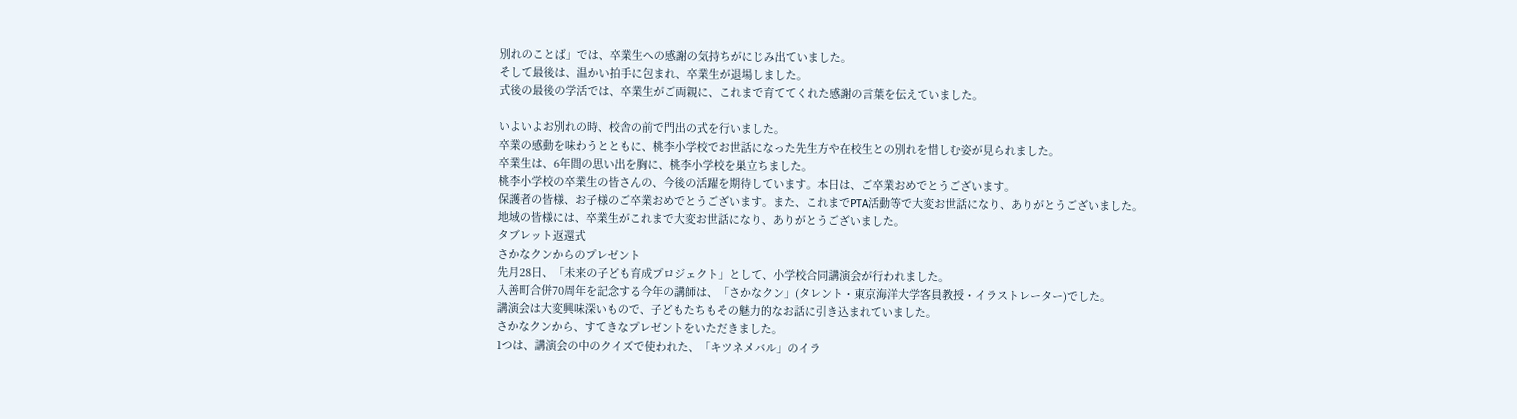別れのことば」では、卒業生への感謝の気持ちがにじみ出ていました。
そして最後は、温かい拍手に包まれ、卒業生が退場しました。
式後の最後の学活では、卒業生がご両親に、これまで育ててくれた感謝の言葉を伝えていました。

いよいよお別れの時、校舎の前で門出の式を行いました。
卒業の感動を味わうとともに、桃李小学校でお世話になった先生方や在校生との別れを惜しむ姿が見られました。
卒業生は、6年間の思い出を胸に、桃李小学校を巣立ちました。
桃李小学校の卒業生の皆さんの、今後の活躍を期待しています。本日は、ご卒業おめでとうございます。
保護者の皆様、お子様のご卒業おめでとうございます。また、これまでPTA活動等で大変お世話になり、ありがとうございました。
地域の皆様には、卒業生がこれまで大変お世話になり、ありがとうございました。
タブレット返還式
さかなクンからのプレゼント
先月28日、「未来の子ども育成プロジェクト」として、小学校合同講演会が行われました。
入善町合併70周年を記念する今年の講師は、「さかなクン」(タレント・東京海洋大学客員教授・イラストレーター)でした。
講演会は大変興味深いもので、子どもたちもその魅力的なお話に引き込まれていました。
さかなクンから、すてきなプレゼントをいただきました。
1つは、講演会の中のクイズで使われた、「キツネメバル」のイラ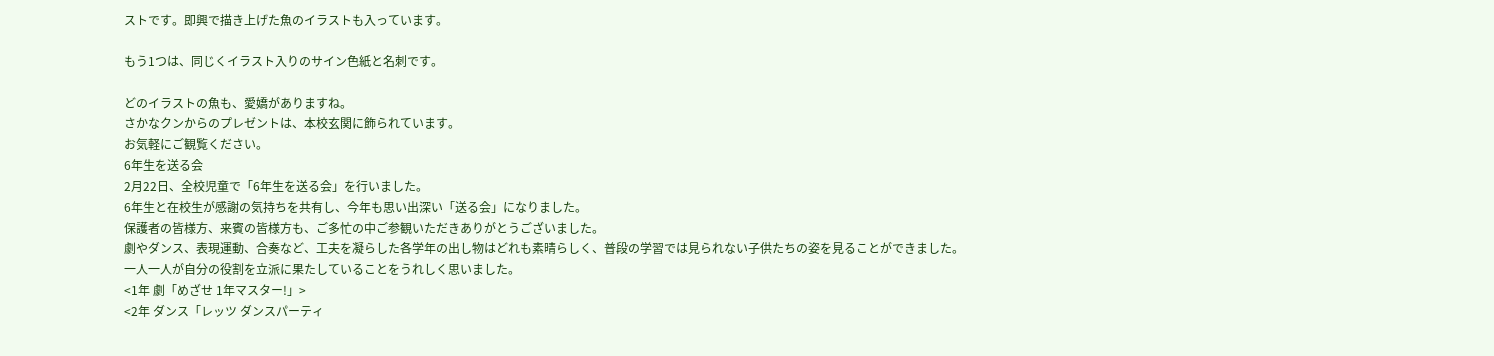ストです。即興で描き上げた魚のイラストも入っています。

もう1つは、同じくイラスト入りのサイン色紙と名刺です。

どのイラストの魚も、愛嬌がありますね。
さかなクンからのプレゼントは、本校玄関に飾られています。
お気軽にご観覧ください。
6年生を送る会
2月22日、全校児童で「6年生を送る会」を行いました。
6年生と在校生が感謝の気持ちを共有し、今年も思い出深い「送る会」になりました。
保護者の皆様方、来賓の皆様方も、ご多忙の中ご参観いただきありがとうございました。
劇やダンス、表現運動、合奏など、工夫を凝らした各学年の出し物はどれも素晴らしく、普段の学習では見られない子供たちの姿を見ることができました。
一人一人が自分の役割を立派に果たしていることをうれしく思いました。
<1年 劇「めざせ 1年マスター!」>
<2年 ダンス「レッツ ダンスパーティ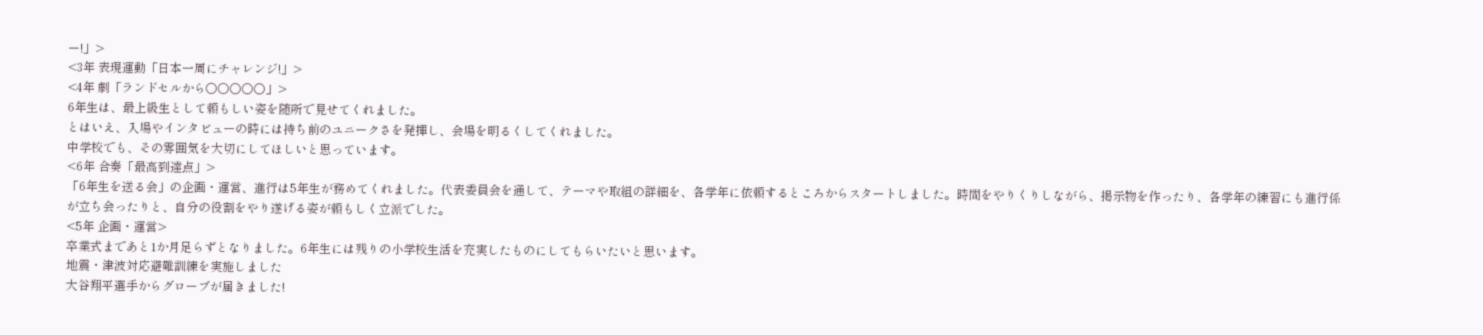ー!」>
<3年 表現運動「日本一周にチャレンジ!」>
<4年 劇「ランドセルから〇〇〇〇〇」>
6年生は、最上級生として頼もしい姿を随所で見せてくれました。
とはいえ、入場やインタビューの時には持ち前のユニークさを発揮し、会場を明るくしてくれました。
中学校でも、その雰囲気を大切にしてほしいと思っています。
<6年 合奏「最高到達点」>
「6年生を送る会」の企画・運営、進行は5年生が務めてくれました。代表委員会を通して、テーマや取組の詳細を、各学年に依頼するところからスタートしました。時間をやりくりしながら、掲示物を作ったり、各学年の練習にも進行係が立ち会ったりと、自分の役割をやり遂げる姿が頼もしく立派でした。
<5年 企画・運営>
卒業式まであと1か月足らずとなりました。6年生には残りの小学校生活を充実したものにしてもらいたいと思います。
地震・津波対応避難訓練を実施しました
大谷翔平選手からグローブが届きました!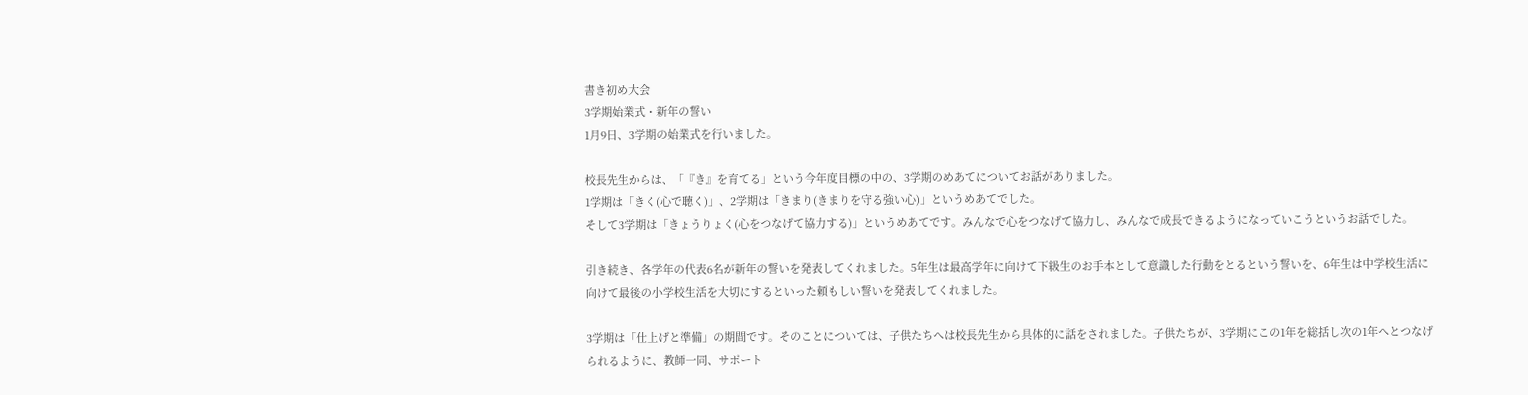書き初め大会
3学期始業式・新年の誓い
1月9日、3学期の始業式を行いました。

校長先生からは、「『き』を育てる」という今年度目標の中の、3学期のめあてについてお話がありました。
1学期は「きく(心で聴く)」、2学期は「きまり(きまりを守る強い心)」というめあてでした。
そして3学期は「きょうりょく(心をつなげて協力する)」というめあてです。みんなで心をつなげて協力し、みんなで成長できるようになっていこうというお話でした。

引き続き、各学年の代表6名が新年の誓いを発表してくれました。5年生は最高学年に向けて下級生のお手本として意識した行動をとるという誓いを、6年生は中学校生活に向けて最後の小学校生活を大切にするといった頼もしい誓いを発表してくれました。

3学期は「仕上げと準備」の期間です。そのことについては、子供たちへは校長先生から具体的に話をされました。子供たちが、3学期にこの1年を総括し次の1年へとつなげられるように、教師一同、サポート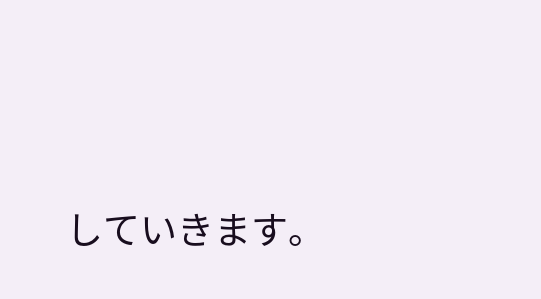していきます。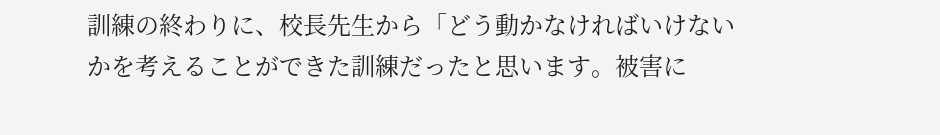訓練の終わりに、校長先生から「どう動かなければいけないかを考えることができた訓練だったと思います。被害に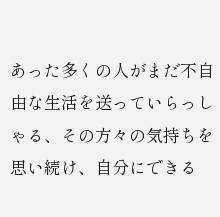あった多くの人がまだ不自由な生活を送っていらっしゃる、その方々の気持ちを思い続け、自分にできる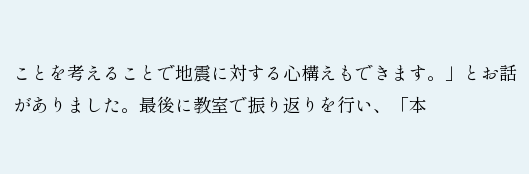ことを考えることで地震に対する心構えもできます。」とお話がありました。最後に教室で振り返りを行い、「本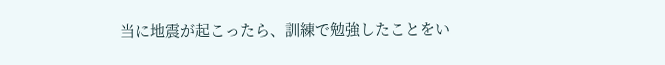当に地震が起こったら、訓練で勉強したことをい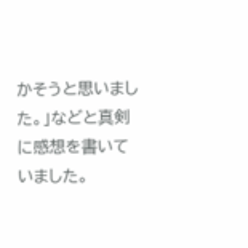かそうと思いました。」などと真剣に感想を書いていました。